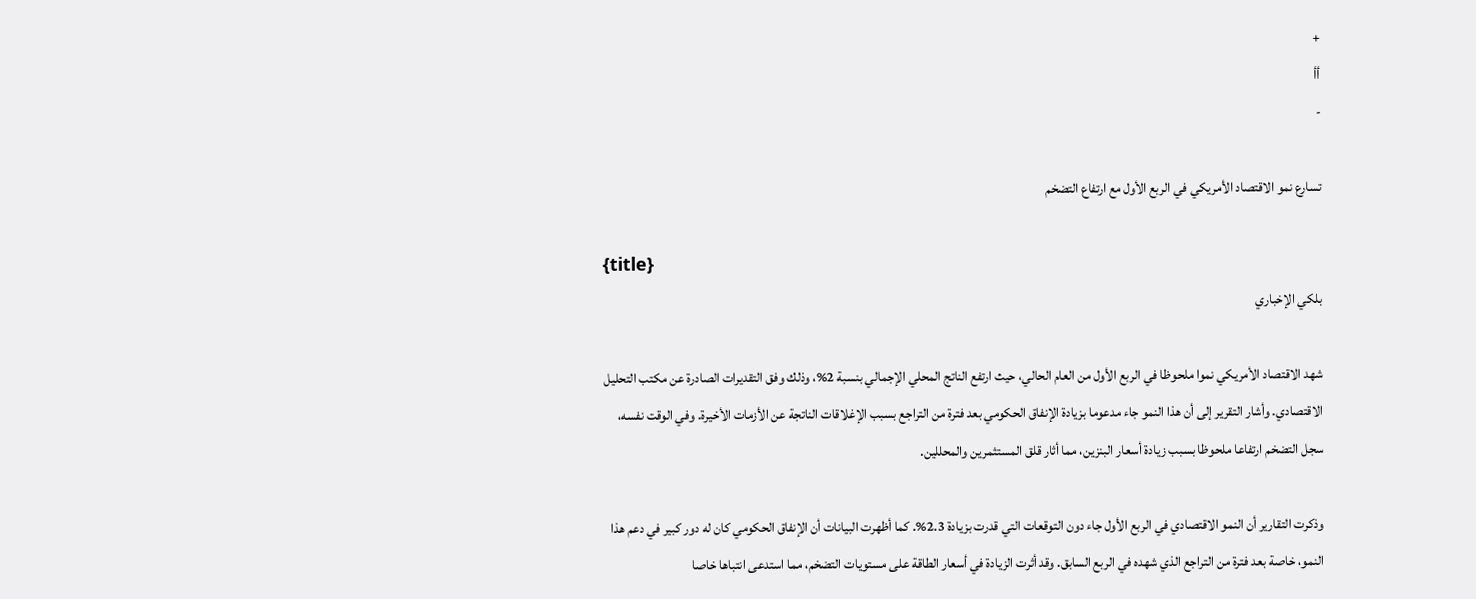+
أأ
-

تسارع نمو الاقتصاد الأمريكي في الربع الأول مع ارتفاع التضخم

{title}
بلكي الإخباري

شهد الاقتصاد الأمريكي نموا ملحوظا في الربع الأول من العام الحالي، حيث ارتفع الناتج المحلي الإجمالي بنسبة 2%، وذلك وفق التقديرات الصادرة عن مكتب التحليل الاقتصادي. وأشار التقرير إلى أن هذا النمو جاء مدعوما بزيادة الإنفاق الحكومي بعد فترة من التراجع بسبب الإغلاقات الناتجة عن الأزمات الأخيرة. وفي الوقت نفسه، سجل التضخم ارتفاعا ملحوظا بسبب زيادة أسعار البنزين، مما أثار قلق المستثمرين والمحللين.

وذكرت التقارير أن النمو الاقتصادي في الربع الأول جاء دون التوقعات التي قدرت بزيادة 2.3%. كما أظهرت البيانات أن الإنفاق الحكومي كان له دور كبير في دعم هذا النمو، خاصة بعد فترة من التراجع الذي شهده في الربع السابق. وقد أثرت الزيادة في أسعار الطاقة على مستويات التضخم، مما استدعى انتباها خاصا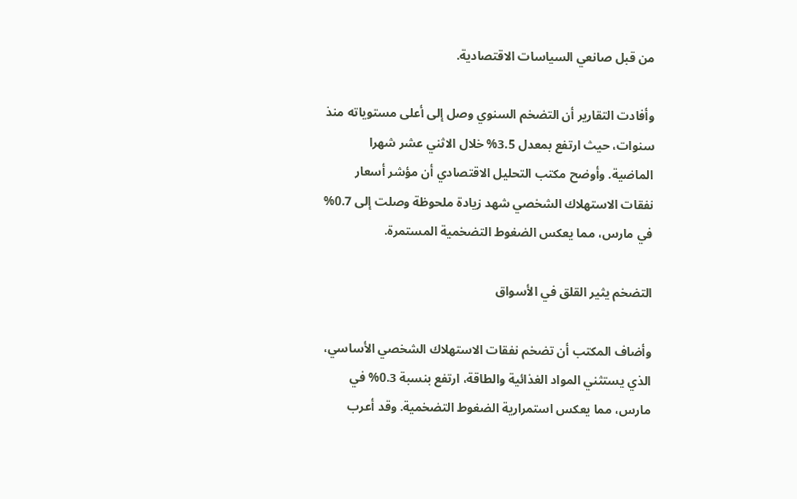من قبل صانعي السياسات الاقتصادية.

وأفادت التقارير أن التضخم السنوي وصل إلى أعلى مستوياته منذ سنوات، حيث ارتفع بمعدل 3.5% خلال الاثني عشر شهرا الماضية. وأوضح مكتب التحليل الاقتصادي أن مؤشر أسعار نفقات الاستهلاك الشخصي شهد زيادة ملحوظة وصلت إلى 0.7% في مارس، مما يعكس الضغوط التضخمية المستمرة.

التضخم يثير القلق في الأسواق

وأضاف المكتب أن تضخم نفقات الاستهلاك الشخصي الأساسي، الذي يستثني المواد الغذائية والطاقة، ارتفع بنسبة 0.3% في مارس، مما يعكس استمرارية الضغوط التضخمية. وقد أعرب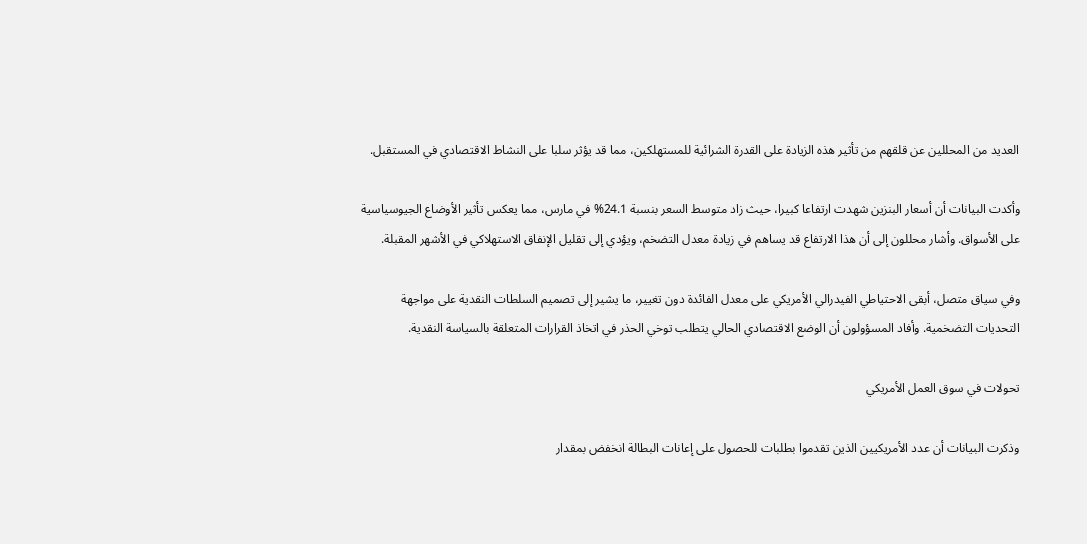العديد من المحللين عن قلقهم من تأثير هذه الزيادة على القدرة الشرائية للمستهلكين، مما قد يؤثر سلبا على النشاط الاقتصادي في المستقبل.

وأكدت البيانات أن أسعار البنزين شهدت ارتفاعا كبيرا، حيث زاد متوسط السعر بنسبة 24.1% في مارس، مما يعكس تأثير الأوضاع الجيوسياسية على الأسواق. وأشار محللون إلى أن هذا الارتفاع قد يساهم في زيادة معدل التضخم، ويؤدي إلى تقليل الإنفاق الاستهلاكي في الأشهر المقبلة.

وفي سياق متصل، أبقى الاحتياطي الفيدرالي الأمريكي على معدل الفائدة دون تغيير، ما يشير إلى تصميم السلطات النقدية على مواجهة التحديات التضخمية. وأفاد المسؤولون أن الوضع الاقتصادي الحالي يتطلب توخي الحذر في اتخاذ القرارات المتعلقة بالسياسة النقدية.

تحولات في سوق العمل الأمريكي

وذكرت البيانات أن عدد الأمريكيين الذين تقدموا بطلبات للحصول على إعانات البطالة انخفض بمقدار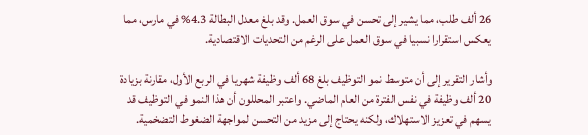26 ألف طلب، مما يشير إلى تحسن في سوق العمل. وقد بلغ معدل البطالة 4.3% في مارس، مما يعكس استقرارا نسبيا في سوق العمل على الرغم من التحديات الاقتصادية.

وأشار التقرير إلى أن متوسط نمو التوظيف بلغ 68 ألف وظيفة شهريا في الربع الأول، مقارنة بزيادة 20 ألف وظيفة في نفس الفترة من العام الماضي. واعتبر المحللون أن هذا النمو في التوظيف قد يسهم في تعزيز الاستهلاك، ولكنه يحتاج إلى مزيد من التحسن لمواجهة الضغوط التضخمية.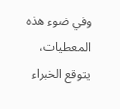وفي ضوء هذه المعطيات، يتوقع الخبراء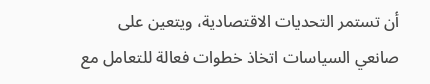أن تستمر التحديات الاقتصادية، ويتعين على صانعي السياسات اتخاذ خطوات فعالة للتعامل مع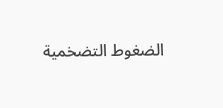الضغوط التضخمية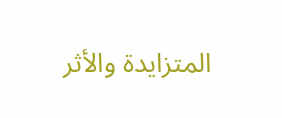المتزايدة والأثر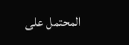المحتمل على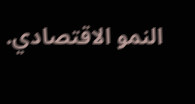النمو الاقتصادي.